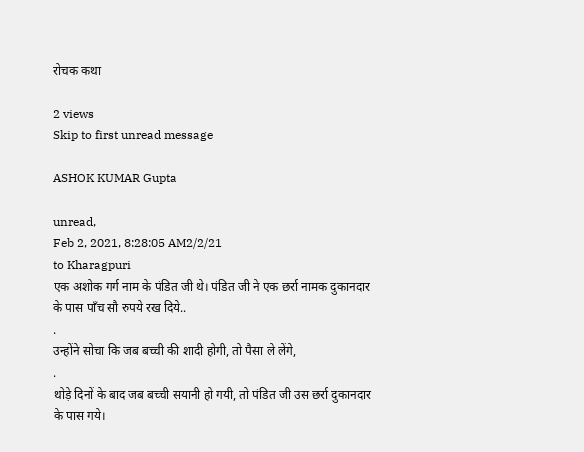रोचक कथा

2 views
Skip to first unread message

ASHOK KUMAR Gupta

unread,
Feb 2, 2021, 8:28:05 AM2/2/21
to Kharagpuri
एक अशोक गर्ग नाम के पंडित जी थे। पंडित जी ने एक छर्रा नामक दुकानदार के पास पाँच सौ रुपये रख दिये..
.
उन्होंने सोचा कि जब बच्ची की शादी होगी, तो पैसा ले लेंगे,
.
थोड़े दिनों के बाद जब बच्ची सयानी हो गयी, तो पंडित जी उस छर्रा दुकानदार के पास गये।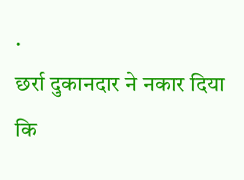.
छर्रा दुकानदार ने नकार दिया कि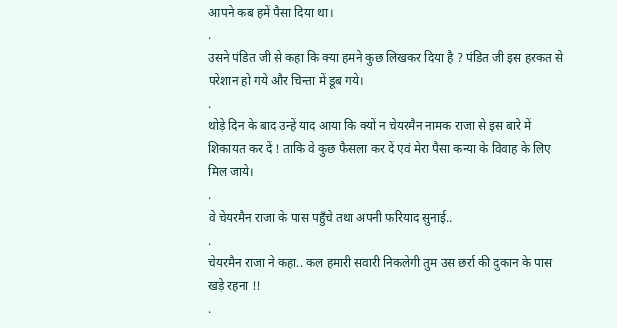आपने कब हमें पैसा दिया था।
.
उसने पंडित जी से कहा कि क्या हमने कुछ लिखकर दिया है ? पंडित जी इस हरकत से परेशान हो गये और चिन्ता में डूब गये।
.
थोड़े दिन के बाद उन्हें याद आया कि क्यों न चेयरमैन नामक राजा से इस बारे में शिकायत कर दें ! ताकि वे कुछ फैसला कर दें एवं मेरा पैसा कन्या के विवाह के लिए मिल जाये।
.
वे चेयरमैन राजा के पास पहुँचे तथा अपनी फरियाद सुनाई..
.
चेयरमैन राजा ने कहा.. कल हमारी सवारी निकलेगी तुम उस छर्रा की दुकान के पास खड़े रहना !!
.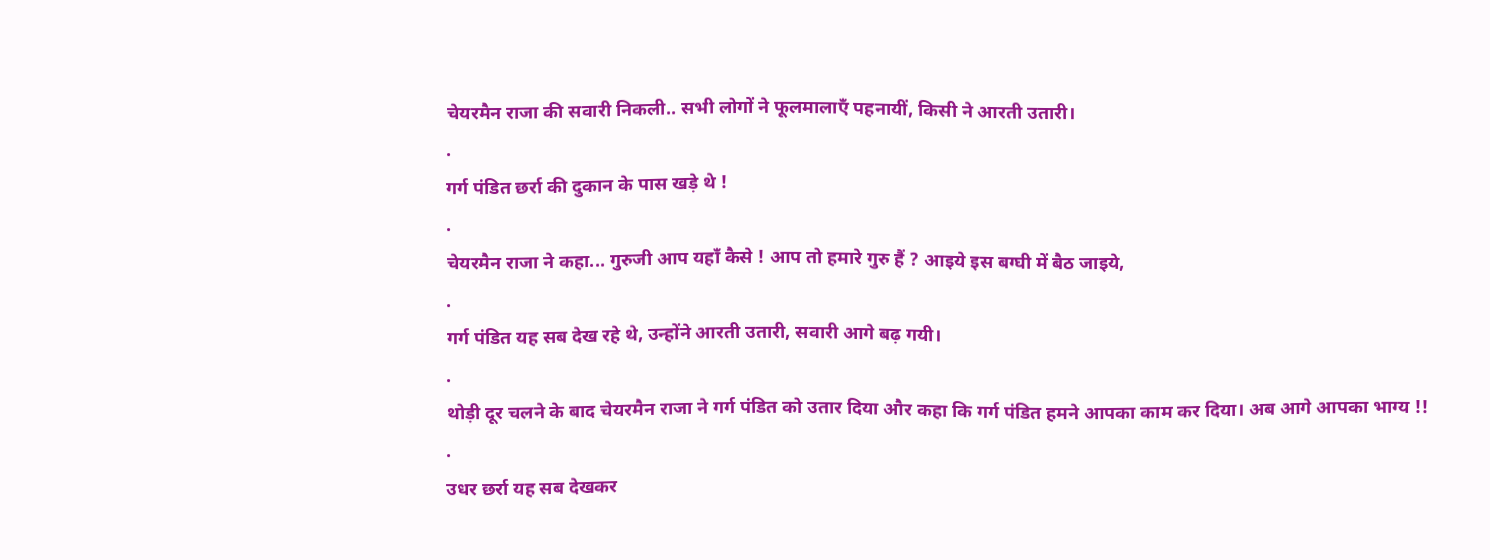चेयरमैन राजा की सवारी निकली.. सभी लोगों ने फूलमालाएँ पहनायीं, किसी ने आरती उतारी।
.
गर्ग पंडित छर्रा की दुकान के पास खड़े थे !
.
चेयरमैन राजा ने कहा... गुरुजी आप यहाँ कैसे ! आप तो हमारे गुरु हैं ? आइये इस बग्घी में बैठ जाइये,
.
गर्ग पंडित यह सब देख रहे थे, उन्होंने आरती उतारी, सवारी आगे बढ़ गयी।
.
थोड़ी दूर चलने के बाद चेयरमैन राजा ने गर्ग पंडित को उतार दिया और कहा कि गर्ग पंडित हमने आपका काम कर दिया। अब आगे आपका भाग्य !!
.
उधर छर्रा यह सब देखकर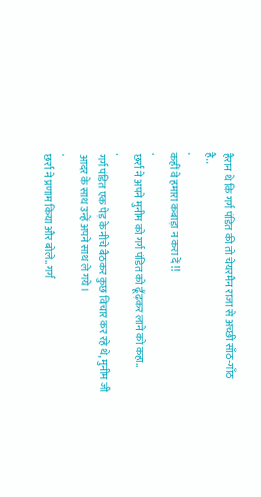हैरान थे कि गर्ग पंडित की तो चेयरमैन राजा से अच्छी साँठ-गाँठ है..
.
कहीं वे हमारा कबाड़ा न करा दें !!
.
छर्रा ने अपने मुनीम को गर्ग पंडित को ढूँढ़कर लाने को कहा..
.
गर्ग पंडित एक पेड़ के नीचे बैठकर कुछ विचार कर रहे थे, मुनीम जी आदर के साथ उन्हें अपने साथ ले गये।
.
छर्रा ने प्रणाम किया और बोले.. गर्ग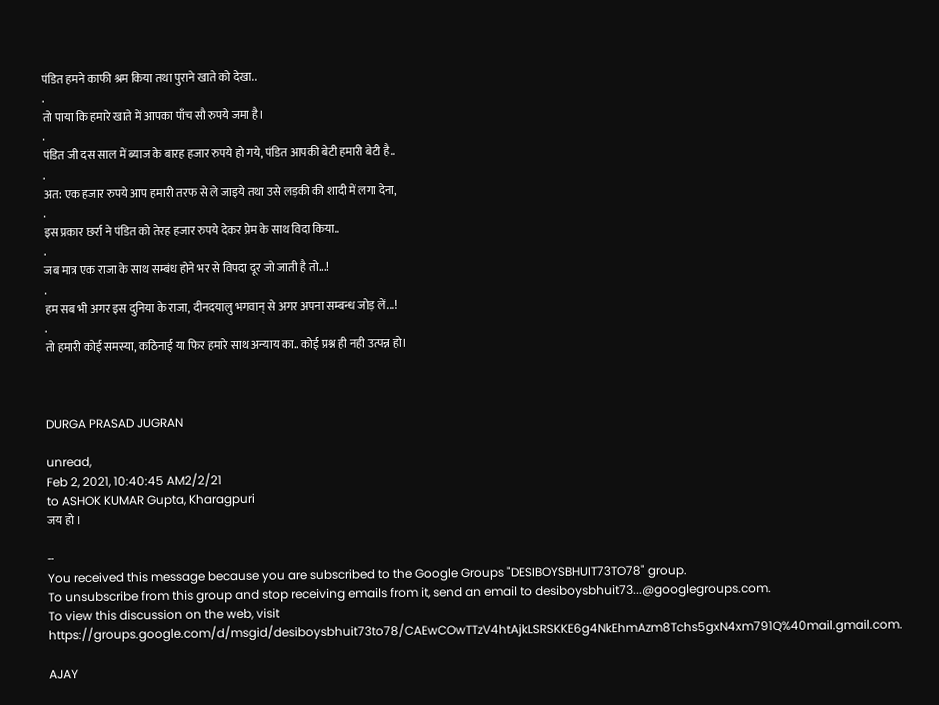पंडित हमने काफी श्रम किया तथा पुराने खाते को देखा..
.
तो पाया कि हमारे खाते में आपका पाँच सौ रुपये जमा है।
.
पंडित जी दस साल में ब्याज के बारह हजार रुपये हो गये, पंडित आपकी बेटी हमारी बेटी है..
.
अत: एक हजार रुपये आप हमारी तरफ से ले जाइये तथा उसे लड़की की शादी में लगा देना,
.
इस प्रकार छर्रा ने पंडित को तेरह हजार रुपये देकर प्रेम के साथ विदा किया..
.
जब मात्र एक राजा के साथ सम्बंध होने भर से विपदा दूर जो जाती है तो...!
.
हम सब भी अगर इस दुनिया के राजा, दीनदयालु भगवान् से अगर अपना सम्बन्ध जोड़ लें...!
.
तो हमारी कोई समस्या, कठिनाई या फिर हमारे साथ अन्याय का.. कोई प्रश्न ही नही उत्पन्न हो।



DURGA PRASAD JUGRAN

unread,
Feb 2, 2021, 10:40:45 AM2/2/21
to ASHOK KUMAR Gupta, Kharagpuri
जय हो ।

--
You received this message because you are subscribed to the Google Groups "DESIBOYSBHUIT73TO78" group.
To unsubscribe from this group and stop receiving emails from it, send an email to desiboysbhuit73...@googlegroups.com.
To view this discussion on the web, visit https://groups.google.com/d/msgid/desiboysbhuit73to78/CAEwCOwTTzV4htAjkLSRSKKE6g4NkEhmAzm8Tchs5gxN4xm791Q%40mail.gmail.com.

AJAY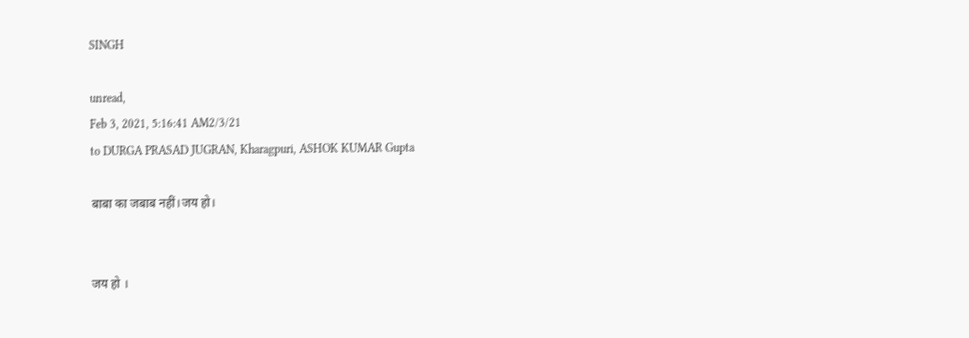SINGH

unread,
Feb 3, 2021, 5:16:41 AM2/3/21
to DURGA PRASAD JUGRAN, Kharagpuri, ASHOK KUMAR Gupta

बाबा का जबाब नहीं।जय हो।


जय हो ।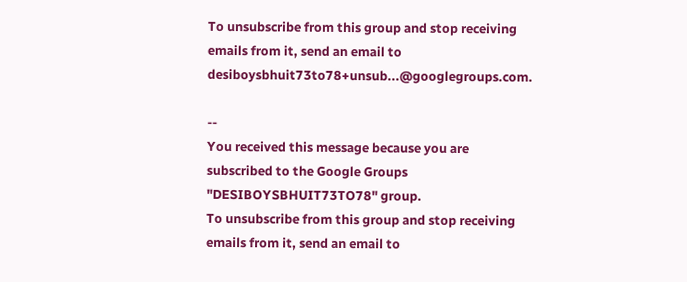To unsubscribe from this group and stop receiving emails from it, send an email to desiboysbhuit73to78+unsub...@googlegroups.com.

--
You received this message because you are subscribed to the Google Groups "DESIBOYSBHUIT73TO78" group.
To unsubscribe from this group and stop receiving emails from it, send an email to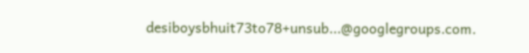desiboysbhuit73to78+unsub...@googlegroups.com.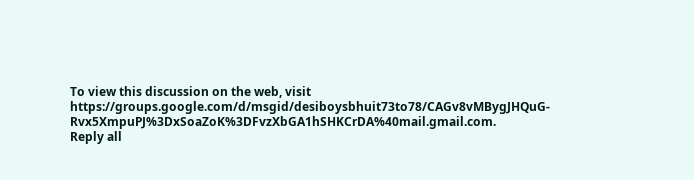To view this discussion on the web, visit https://groups.google.com/d/msgid/desiboysbhuit73to78/CAGv8vMBygJHQuG-Rvx5XmpuPJ%3DxSoaZoK%3DFvzXbGA1hSHKCrDA%40mail.gmail.com.
Reply all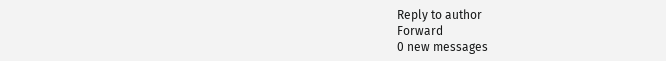Reply to author
Forward
0 new messages